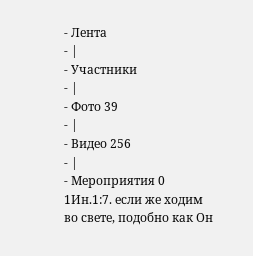- Лента
- |
- Участники
- |
- Фото 39
- |
- Видео 256
- |
- Мероприятия 0
1Ин.1:7. если же ходим во свете, подобно как Он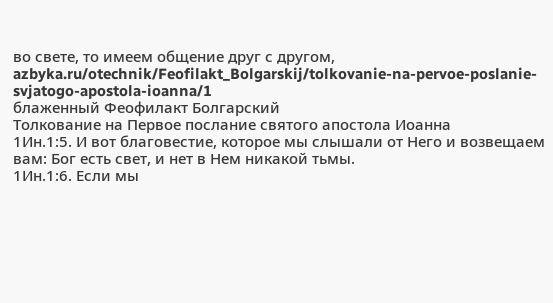во свете, то имеем общение друг с другом,
azbyka.ru/otechnik/Feofilakt_Bolgarskij/tolkovanie-na-pervoe-poslanie-svjatogo-apostola-ioanna/1
блаженный Феофилакт Болгарский
Толкование на Первое послание святого апостола Иоанна
1Ин.1:5. И вот благовестие, которое мы слышали от Него и возвещаем вам: Бог есть свет, и нет в Нем никакой тьмы.
1Ин.1:6. Если мы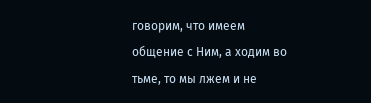говорим, что имеем общение с Ним, а ходим во тьме, то мы лжем и не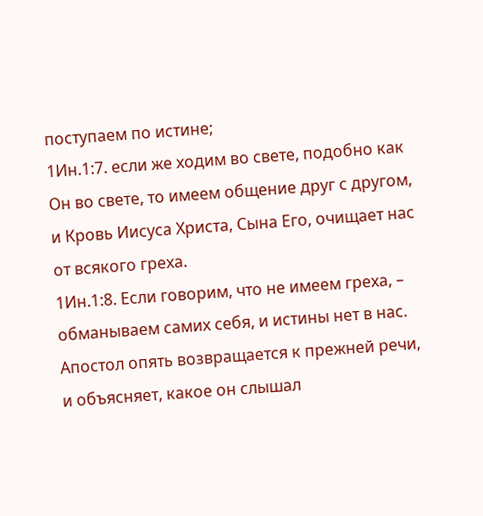поступаем по истине;
1Ин.1:7. если же ходим во свете, подобно как Он во свете, то имеем общение друг с другом, и Кровь Иисуса Христа, Сына Его, очищает нас от всякого греха.
1Ин.1:8. Если говорим, что не имеем греха, – обманываем самих себя, и истины нет в нас.
Апостол опять возвращается к прежней речи, и объясняет, какое он слышал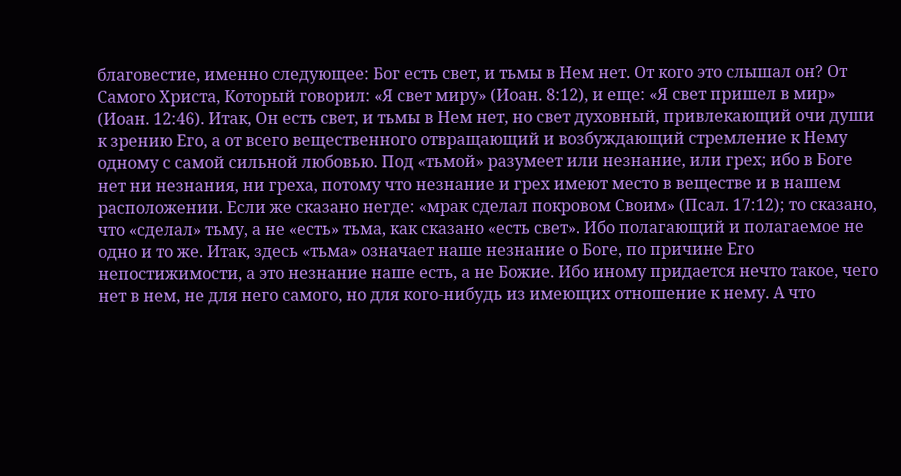благовестие, именно следующее: Бог есть свет, и тьмы в Нем нет. От кого это слышал он? От Самого Христа, Который говорил: «Я свет миру» (Иоан. 8:12), и еще: «Я свет пришел в мир» (Иоан. 12:46). Итак, Он есть свет, и тьмы в Нем нет, но свет духовный, привлекающий очи души к зрению Его, а от всего вещественного отвращающий и возбуждающий стремление к Нему одному с самой сильной любовью. Под «тьмой» разумеет или незнание, или грех; ибо в Боге нет ни незнания, ни греха, потому что незнание и грех имеют место в веществе и в нашем расположении. Если же сказано негде: «мрак сделал покровом Своим» (Псал. 17:12); то сказано, что «сделал» тьму, а не «есть» тьма, как сказано «есть свет». Ибо полагающий и полагаемое не одно и то же. Итак, здесь «тьма» означает наше незнание о Боге, по причине Его непостижимости, а это незнание наше есть, а не Божие. Ибо иному придается нечто такое, чего нет в нем, не для него самого, но для кого-нибудь из имеющих отношение к нему. А что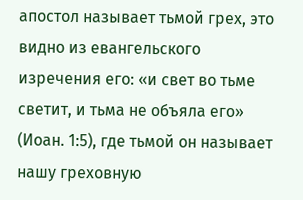апостол называет тьмой грех, это видно из евангельского изречения его: «и свет во тьме светит, и тьма не объяла его» (Иоан. 1:5), где тьмой он называет нашу греховную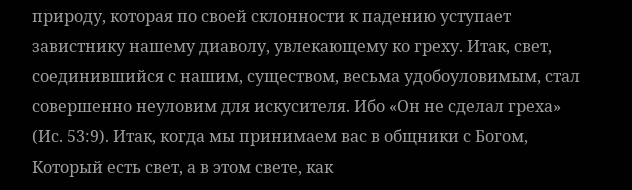природу, которая по своей склонности к падению уступает завистнику нашему диаволу, увлекающему ко греху. Итак, свет, соединившийся с нашим, существом, весьма удобоуловимым, стал совершенно неуловим для искусителя. Ибо «Он не сделал греха» (Ис. 53:9). Итак, когда мы принимаем вас в общники с Богом, Который есть свет, а в этом свете, как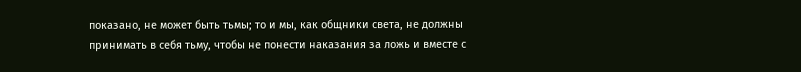показано, не может быть тьмы; то и мы, как общники света, не должны принимать в себя тьму, чтобы не понести наказания за ложь и вместе с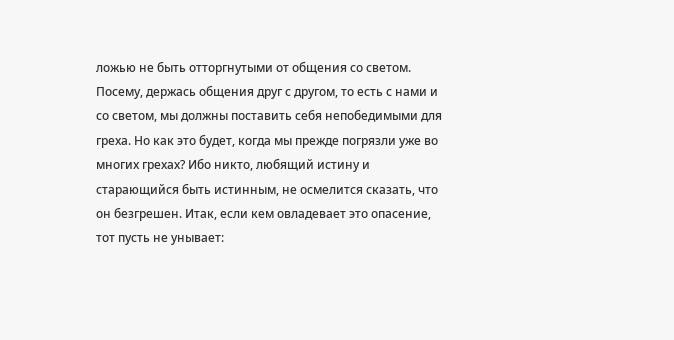ложью не быть отторгнутыми от общения со светом. Посему, держась общения друг с другом, то есть с нами и со светом, мы должны поставить себя непобедимыми для греха. Но как это будет, когда мы прежде погрязли уже во многих грехах? Ибо никто, любящий истину и старающийся быть истинным, не осмелится сказать, что он безгрешен. Итак, если кем овладевает это опасение, тот пусть не унывает: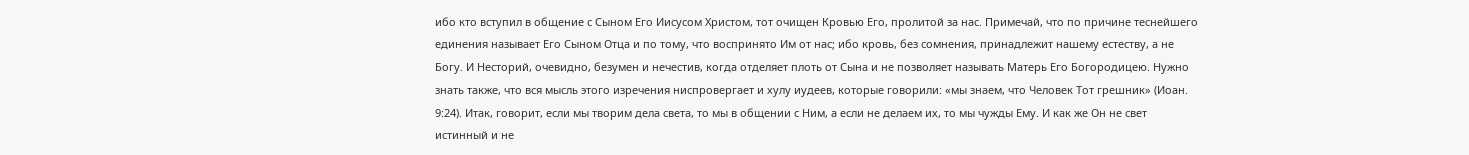ибо кто вступил в общение с Сыном Его Иисусом Христом, тот очищен Кровью Его, пролитой за нас. Примечай, что по причине теснейшего единения называет Его Сыном Отца и по тому, что воспринято Им от нас; ибо кровь, без сомнения, принадлежит нашему естеству, а не Богу. И Несторий, очевидно, безумен и нечестив, когда отделяет плоть от Сына и не позволяет называть Матерь Его Богородицею. Нужно знать также, что вся мысль этого изречения ниспровергает и хулу иудеев, которые говорили: «мы знаем, что Человек Тот грешник» (Иоан. 9:24). Итак, говорит, если мы творим дела света, то мы в общении с Ним, а если не делаем их, то мы чужды Ему. И как же Он не свет истинный и не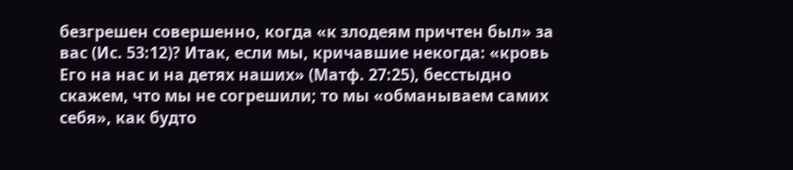безгрешен совершенно, когда «к злодеям причтен был» за вас (Ис. 53:12)? Итак, если мы, кричавшие некогда: «кровь Его на нас и на детях наших» (Матф. 27:25), бесстыдно скажем, что мы не согрешили; то мы «обманываем самих себя», как будто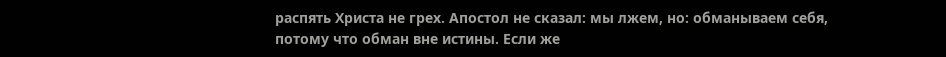распять Христа не грех. Апостол не сказал: мы лжем, но: обманываем себя, потому что обман вне истины. Если же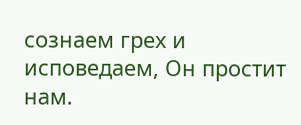сознаем грех и исповедаем, Он простит нам.